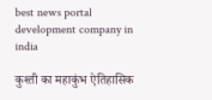best news portal development company in india

कुश्ती का महाकुंभ ऐतिहासिक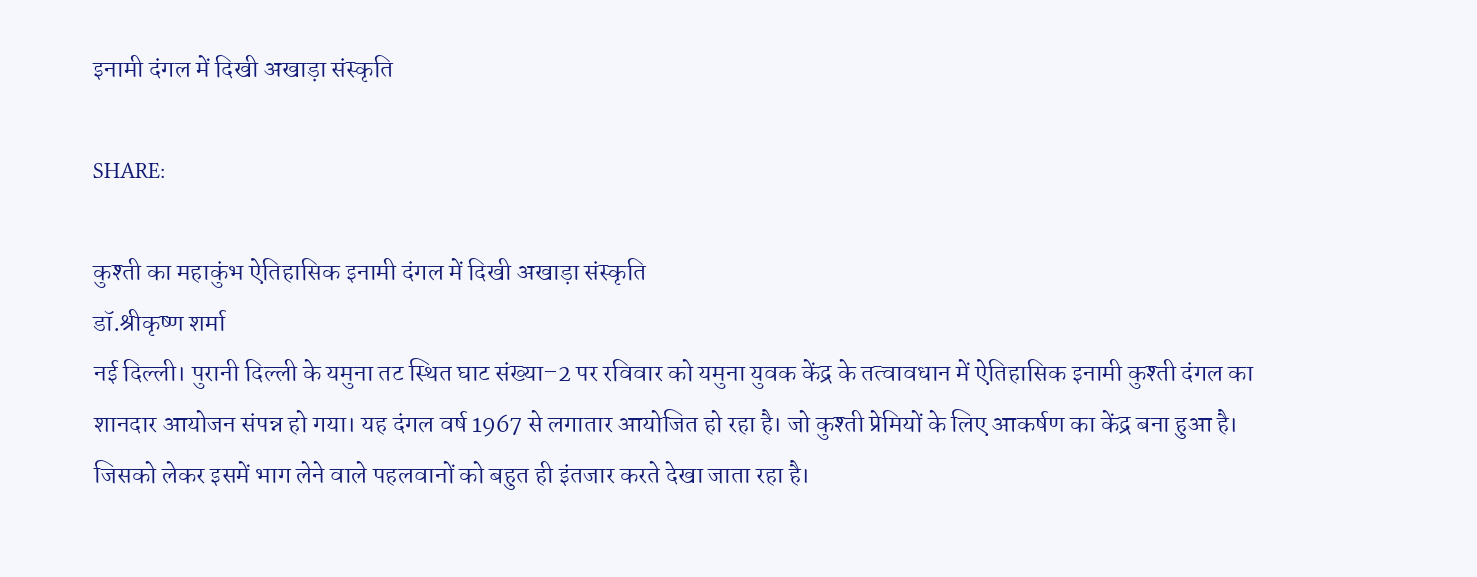इनामी दंगल में दिखी अखाड़ा संस्कृति

SHARE:

कुश्ती का महाकुंभ ऐतिहासिक इनामी दंगल में दिखी अखाड़ा संस्कृति
डॉ.श्रीकृष्ण शर्मा
नई दिल्ली। पुरानी दिल्ली के यमुना तट स्थित घाट संख्या–2 पर रविवार को यमुना युवक केंद्र के तत्वावधान में ऐतिहासिक इनामी कुश्ती दंगल का शानदार आयोजन संपन्न हो गया। यह दंगल वर्ष 1967 से लगातार आयोजित हो रहा है। जो कुश्ती प्रेमियों के लिए आकर्षण का केंद्र बना हुआ है। जिसको लेकर इसमें भाग लेने वाले पहलवानों को बहुत ही इंतजार करते देखा जाता रहा है।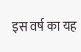इस वर्ष का यह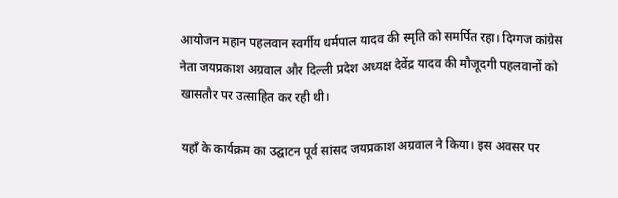आयोजन महान पहलवान स्वर्गीय धर्मपाल यादव की स्मृति को समर्पित रहा। दिग्गज कांग्रेस नेता जयप्रकाश अग्रवाल और दिल्ली प्रदेश अध्यक्ष देवेंद्र यादव की मौजूदगी पहलवानों को खासतौर पर उत्साहित कर रही थी।

यहाँ के कार्यक्रम का उद्घाटन पूर्व सांसद जयप्रकाश अग्रवाल ने किया। इस अवसर पर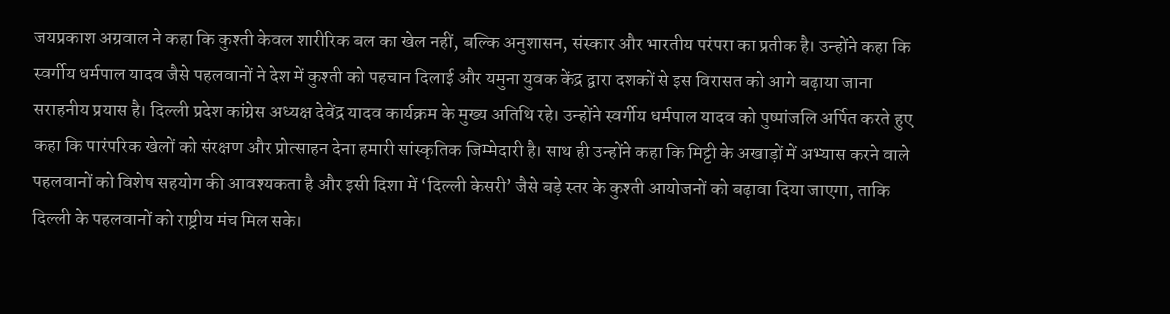जयप्रकाश अग्रवाल ने कहा कि कुश्ती केवल शारीरिक बल का खेल नहीं, बल्कि अनुशासन, संस्कार और भारतीय परंपरा का प्रतीक है। उन्होंने कहा कि स्वर्गीय धर्मपाल यादव जैसे पहलवानों ने देश में कुश्ती को पहचान दिलाई और यमुना युवक केंद्र द्वारा दशकों से इस विरासत को आगे बढ़ाया जाना सराहनीय प्रयास है। दिल्ली प्रदेश कांग्रेस अध्यक्ष देवेंद्र यादव कार्यक्रम के मुख्य अतिथि रहे। उन्होंने स्वर्गीय धर्मपाल यादव को पुष्पांजलि अर्पित करते हुए कहा कि पारंपरिक खेलों को संरक्षण और प्रोत्साहन देना हमारी सांस्कृतिक जिम्मेदारी है। साथ ही उन्होंने कहा कि मिट्टी के अखाड़ों में अभ्यास करने वाले पहलवानों को विशेष सहयोग की आवश्यकता है और इसी दिशा में ‘दिल्ली केसरी’ जैसे बड़े स्तर के कुश्ती आयोजनों को बढ़ावा दिया जाएगा, ताकि दिल्ली के पहलवानों को राष्ट्रीय मंच मिल सके।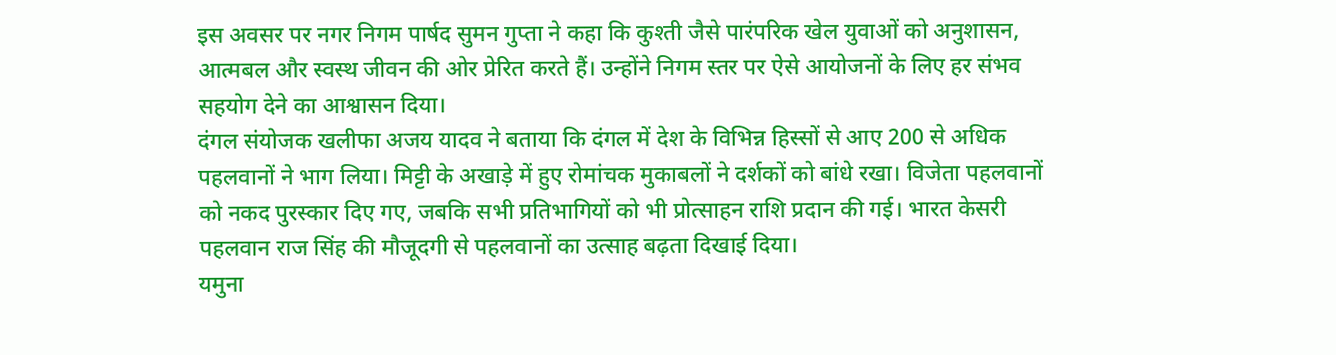इस अवसर पर नगर निगम पार्षद सुमन गुप्ता ने कहा कि कुश्ती जैसे पारंपरिक खेल युवाओं को अनुशासन, आत्मबल और स्वस्थ जीवन की ओर प्रेरित करते हैं। उन्होंने निगम स्तर पर ऐसे आयोजनों के लिए हर संभव सहयोग देने का आश्वासन दिया।
दंगल संयोजक खलीफा अजय यादव ने बताया कि दंगल में देश के विभिन्न हिस्सों से आए 200 से अधिक पहलवानों ने भाग लिया। मिट्टी के अखाड़े में हुए रोमांचक मुकाबलों ने दर्शकों को बांधे रखा। विजेता पहलवानों को नकद पुरस्कार दिए गए, जबकि सभी प्रतिभागियों को भी प्रोत्साहन राशि प्रदान की गई। भारत केसरी पहलवान राज सिंह की मौजूदगी से पहलवानों का उत्साह बढ़ता दिखाई दिया।
यमुना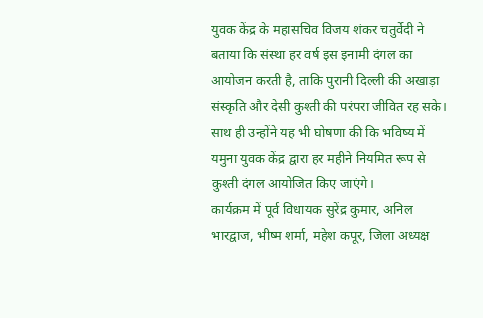युवक केंद्र के महासचिव विजय शंकर चतुर्वेदी ने बताया कि संस्था हर वर्ष इस इनामी दंगल का आयोजन करती है, ताकि पुरानी दिल्ली की अखाड़ा संस्कृति और देसी कुश्ती की परंपरा जीवित रह सके। साथ ही उन्होंने यह भी घोषणा की कि भविष्य में यमुना युवक केंद्र द्वारा हर महीने नियमित रूप से कुश्ती दंगल आयोजित किए जाएंगे।
कार्यक्रम में पूर्व विधायक सुरेंद्र कुमार, अनिल भारद्वाज, भीष्म शर्मा, महेश कपूर, जिला अध्यक्ष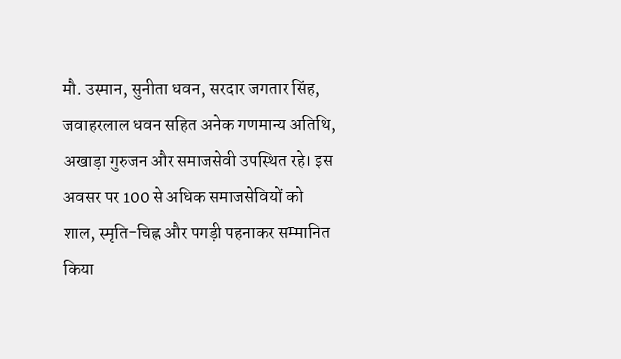मौ. उस्मान, सुनीता धवन, सरदार जगतार सिंह, जवाहरलाल धवन सहित अनेक गणमान्य अतिथि, अखाड़ा गुरुजन और समाजसेवी उपस्थित रहे। इस अवसर पर 100 से अधिक समाजसेवियों को शाल, स्मृति-चिह्न और पगड़ी पहनाकर सम्मानित किया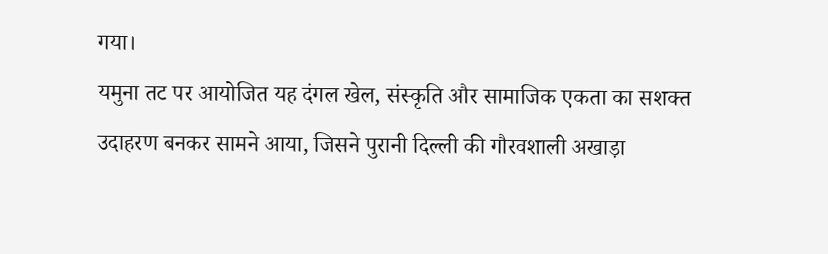गया।
यमुना तट पर आयोजित यह दंगल खेल, संस्कृति और सामाजिक एकता का सशक्त उदाहरण बनकर सामने आया, जिसने पुरानी दिल्ली की गौरवशाली अखाड़ा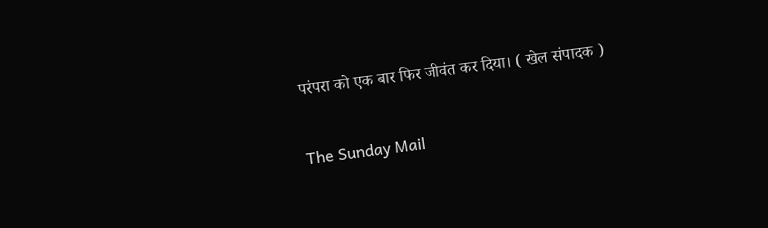परंपरा को एक बार फिर जीवंत कर दिया। ( खेल संपादक )

The Sunday Mail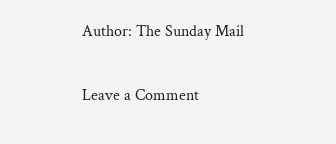Author: The Sunday Mail

Leave a Comment